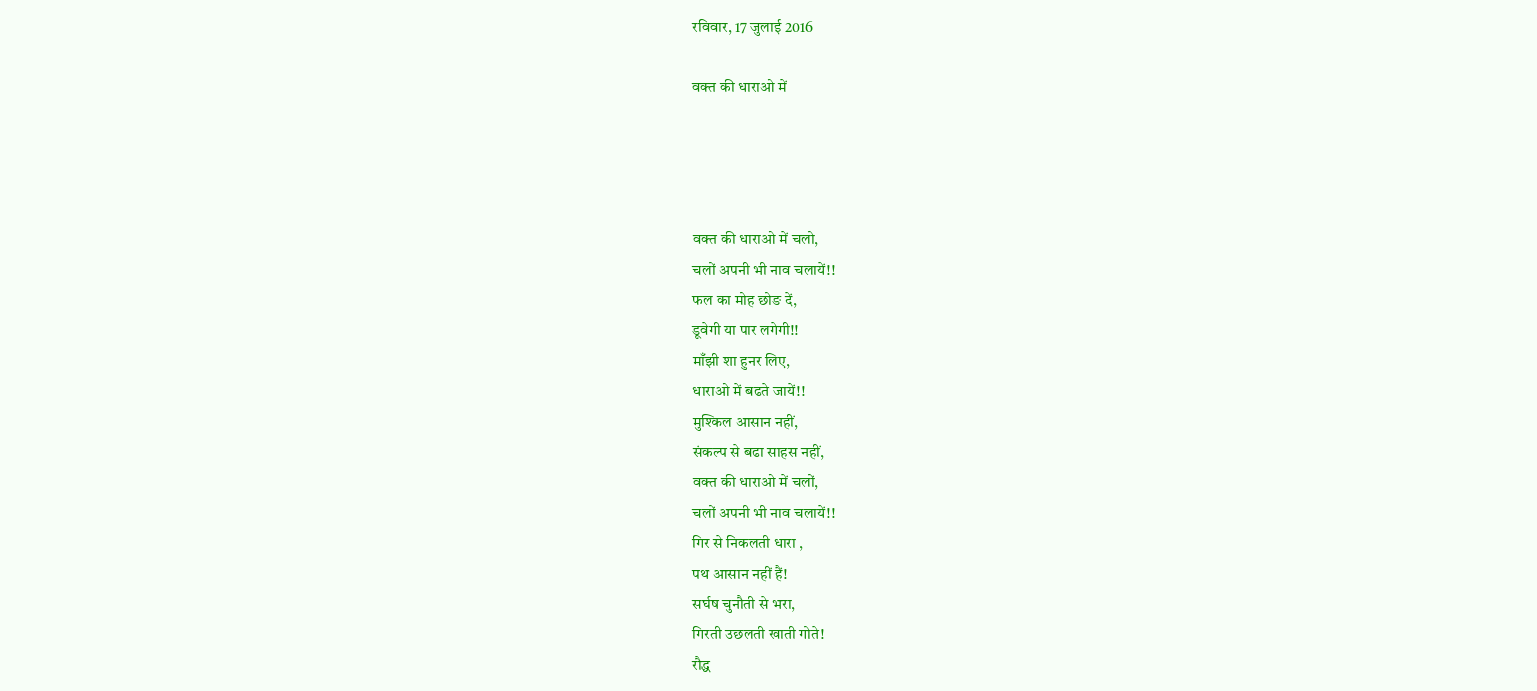रविवार, 17 जुलाई 2016

वक्त की धाराओ में




वक्त की धाराओ में चलो,
चलों अपनी भी नाव चलायें!!
फल का मोह छोङ दें,
डूवेगी या पार लगेगी!!
माँझी शा हुनर लिए,
धाराओ में बढते जायें!!
मुश्किल आसान नहीं,
संकल्प से बढा साहस नहीं,
वक्त की धाराओ में चलों,
चलों अपनी भी नाव चलायें!!
गिर से निकलती धारा ,
पथ आसान नहीं हैं!
सर्घष चुनौती से भरा,
गिरती उछलती खाती गोते!
रौद्ध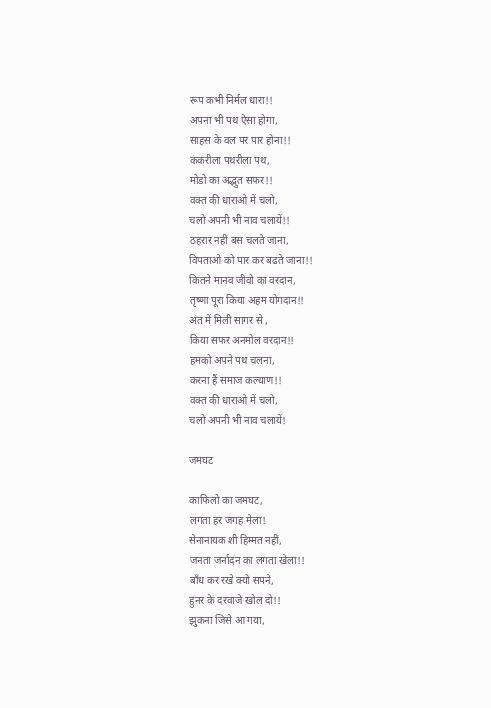रूप कभी निर्मल धारा!!
अपना भी पथ ऐसा होगा,
साहस के वल पर पार होना!!
कंकरीला पथरीला पथ,
मोडो का अद्भुत सफर!!
वक्त की धाराओ में चलो,
चलो अपनी भी नाव चलायें!!
ठहरार नहीं बस चलते जाना,
विपताओ को पार कर बढते जाना!!
कितने मानव जीवो का वरदान,
तृष्णा पूरा किया अहम योगदान!!
अंत में मिली सागर से ,
किया सफर अनमोल वरदान!!
हमको अपने पथ चलना,
करना हैं समाज कल्याण!!
वक्त की धाराओ में चलो,
चलो अपनी भी नाव चलायें!

जमघट

काफिलो का जमघट,
लगता हर जगह मेला!
सेनानायक शी हिम्मत नहीं,
जनता जर्नादन का लगता खेला!!
बाँध कर रखे क्यो सपने,
हुनर के दरवाजे खोल दो!!
झुकना जिसे आ गया,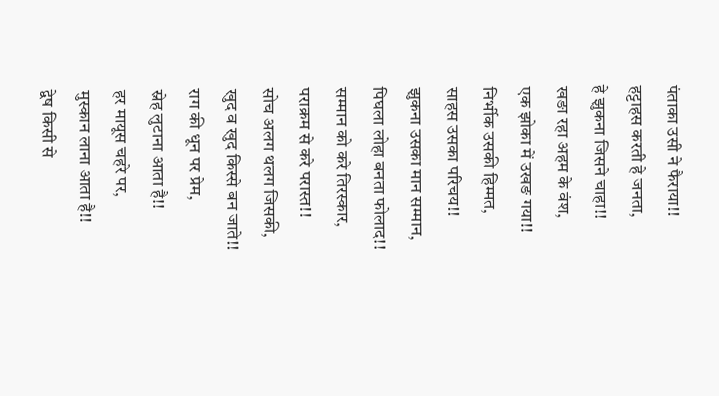पंताका उसी ने फैराया!!
हट्टाहस करती हे जनता,
हे झुकना जिसने चाहा!!
खङा रहा अहम के वंश,
एक झोका में उखङ गया!!
निर्भीक उसकी हिम्मत,
साहस उसका परिचय!!
झुकना उसका मान सम्मान,
पिघला लोहा बनता फोलाद!!
सम्मान को करे तिरस्कार,
पराक्रम से करे परास्त!!
सोच अलग थलग जिसकी,
खुद व खुद किस्से बन जाते!!
राग की धून पर प्रेम,
स्नेह लुटाना आता है!!
हर मायूस चहरे पर,
मुस्कान लाना आता है!!
द्वेष किसी से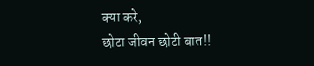क्या करे,
छोटा जीवन छोटी बात!!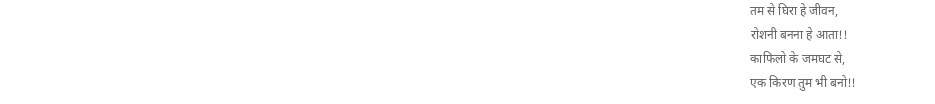तम से घिरा हे जीवन,
रोशनी बनना हे आता!!
काफिलो के जमघट से,
एक किरण तुम भी बनो!!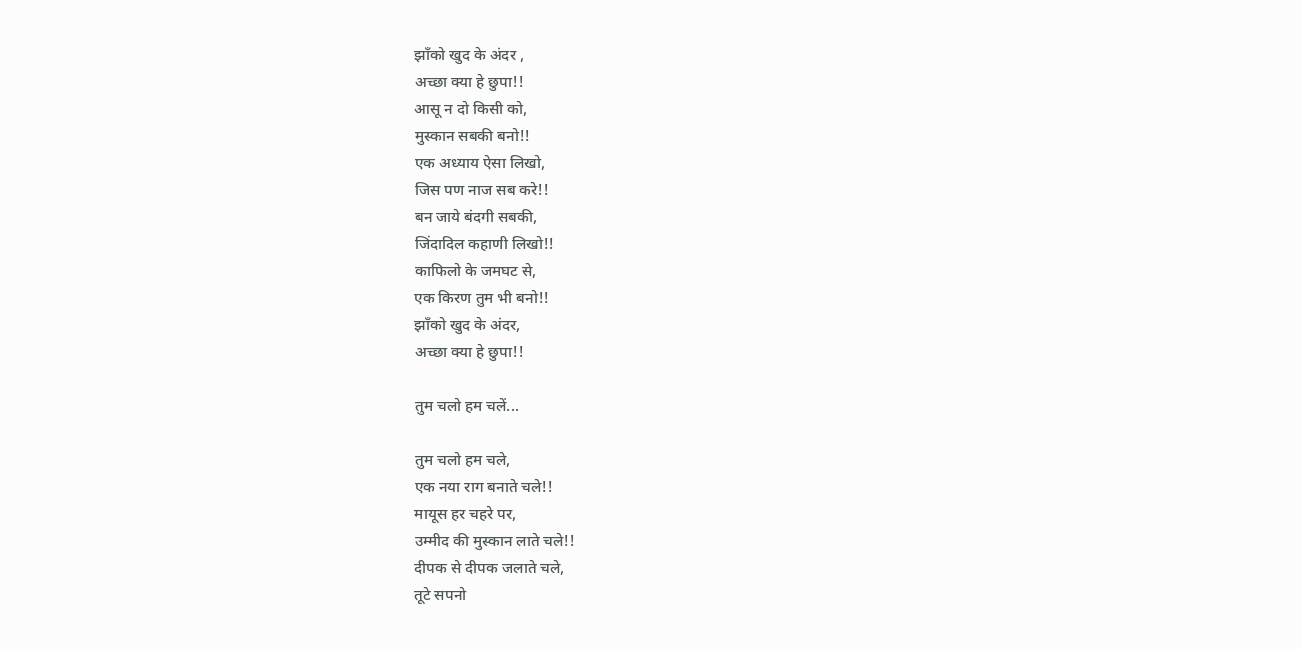झाँको खुद के अंदर ,
अच्छा क्या हे छुपा!!
आसू न दो किसी को,
मुस्कान सबकी बनो!!
एक अध्याय ऐसा लिखो,
जिस पण नाज सब करे!!
बन जाये बंदगी सबकी,
जिंदादिल कहाणी लिखो!!
काफिलो के जमघट से,
एक किरण तुम भी बनो!!
झाँको खुद के अंदर,
अच्छा क्या हे छुपा!!

तुम चलो हम चलें...

तुम चलो हम चले,
एक नया राग बनाते चले!!
मायूस हर चहरे पर,
उम्मीद की मुस्कान लाते चले!!
दीपक से दीपक जलाते चले,
तूटे सपनो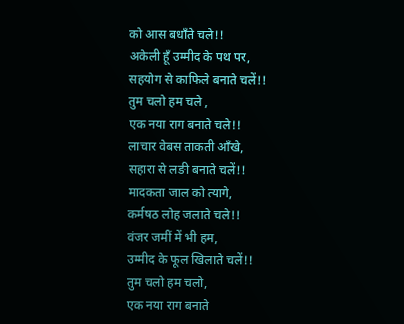को आस बधाँते चले!!
अकेली हूँ उम्मीद के पथ पर,
सहयोग से काफिले बनाते चलें!!
तुम चलो हम चले ,
एक नया राग बनाते चले!!
लाचार वेबस ताकती आँखे,
सहारा से लङी बनाते चलें!!
मादकता जाल को त्यागे,
कर्मषठ लोह जलाते चले!!
वंजर जमीं में भी हम,
उम्मीद के फूल खिलाते चलें!!
तुम चलो हम चलो,
एक नया राग बनाते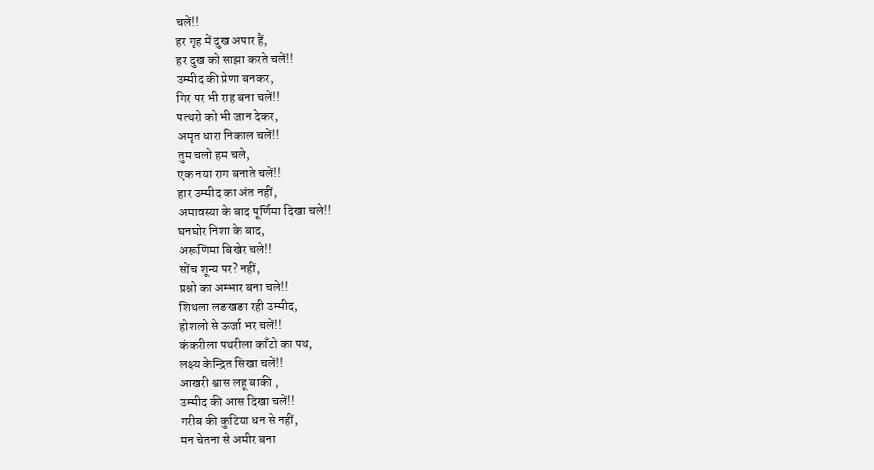चलें!!
हर गृह में दुख अपार हैं,
हर दुख को साझा करते चलें!!
उम्मीद की प्रेणा बनकर,
गिर पर भी राह बना चलें!!
पत्थरो को भी जान देकर,
अमृत धारा निकाल चलें!!
तुम चलो हम चले,
एक नया राग बनाते चलें!!
हार उम्मीद का अंत नहीं,
अमावस्या के बाद पूर्णिमा दिखा चले!!
घनघोर निशा के बाद,
अरूणिमा बिखेर चले!!
सोंच शून्य पर? नहीं,
प्रश्नो का अम्भार बना चले!!
शिथला लङखङा रही उम्मीद,
होशलो से ऊर्जा भर चलें!!
कंकरीला पथरीला काँटो का पथ,
लक्ष्य केन्द्रित सिखा चलें!!
आखरी श्वास लहू बाकी ,
उम्मीद की आस दिखा चलें!!
गरीब की कुटिया धन से नहीं,
मन चेतना से अमीर बना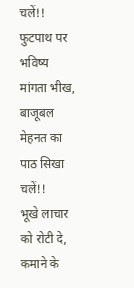चलें!!
फुटपाथ पर भविष्य मांगता भीख,
बाजूबल मेहनत का पाठ सिखा चलें!!
भूखे लाचार को रोटी दे,
कमाने के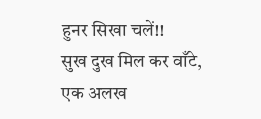हुनर सिखा चलें!!
सुख दुख मिल कर वाँटे,
एक अलख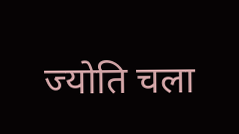ज्योति चला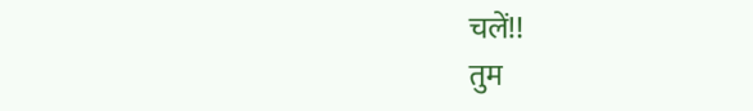चलें!!
तुम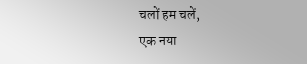चलों हम चलें,
एक नया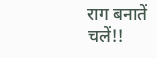राग बनातें चलें!!